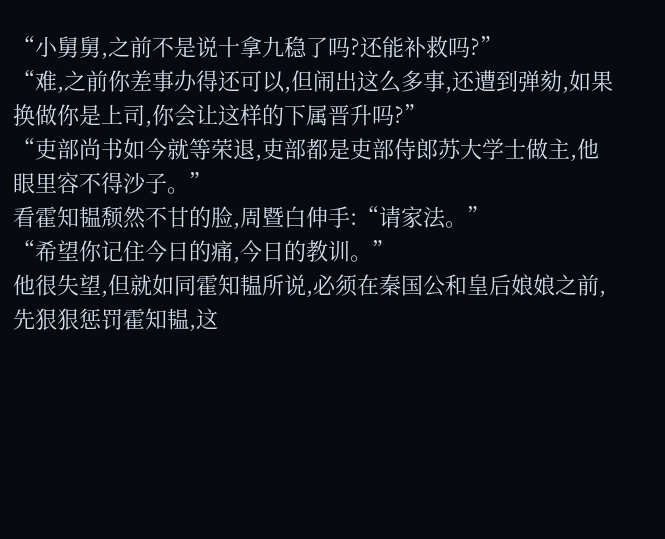“小舅舅,之前不是说十拿九稳了吗?还能补救吗?”
“难,之前你差事办得还可以,但闹出这么多事,还遭到弹劾,如果换做你是上司,你会让这样的下属晋升吗?”
“吏部尚书如今就等荣退,吏部都是吏部侍郎苏大学士做主,他眼里容不得沙子。”
看霍知韫颓然不甘的脸,周暨白伸手:“请家法。”
“希望你记住今日的痛,今日的教训。”
他很失望,但就如同霍知韫所说,必须在秦国公和皇后娘娘之前,先狠狠惩罚霍知韫,这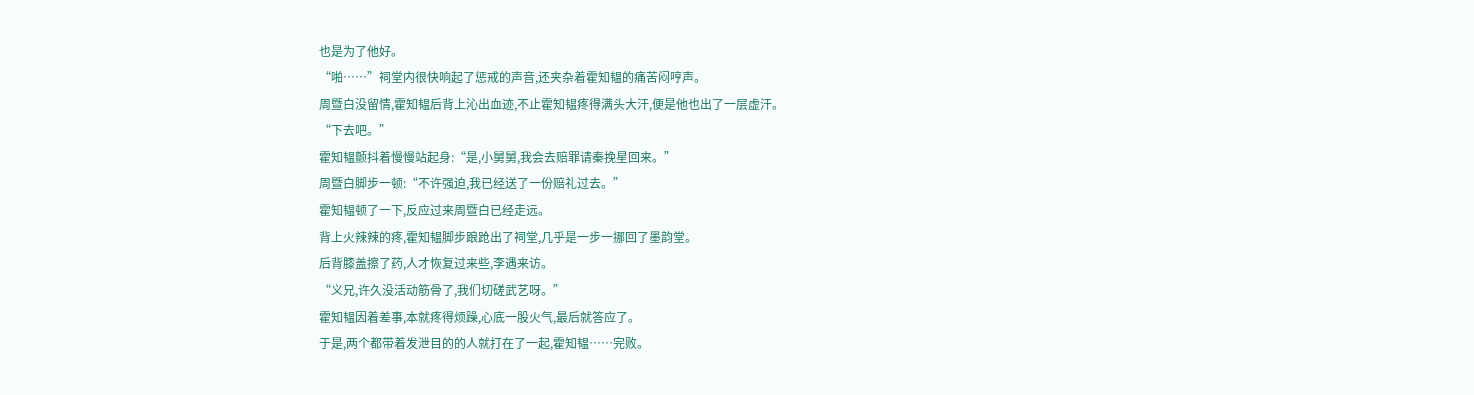也是为了他好。
“啪……”祠堂内很快响起了惩戒的声音,还夹杂着霍知韫的痛苦闷哼声。
周暨白没留情,霍知韫后背上沁出血迹,不止霍知韫疼得满头大汗,便是他也出了一层虚汗。
“下去吧。”
霍知韫颤抖着慢慢站起身:“是,小舅舅,我会去赔罪请秦挽星回来。”
周暨白脚步一顿:“不许强迫,我已经送了一份赔礼过去。”
霍知韫顿了一下,反应过来周暨白已经走远。
背上火辣辣的疼,霍知韫脚步踉跄出了祠堂,几乎是一步一挪回了墨韵堂。
后背膝盖擦了药,人才恢复过来些,李遇来访。
“义兄,许久没活动筋骨了,我们切磋武艺呀。”
霍知韫因着差事,本就疼得烦躁,心底一股火气,最后就答应了。
于是,两个都带着发泄目的的人就打在了一起,霍知韫……完败。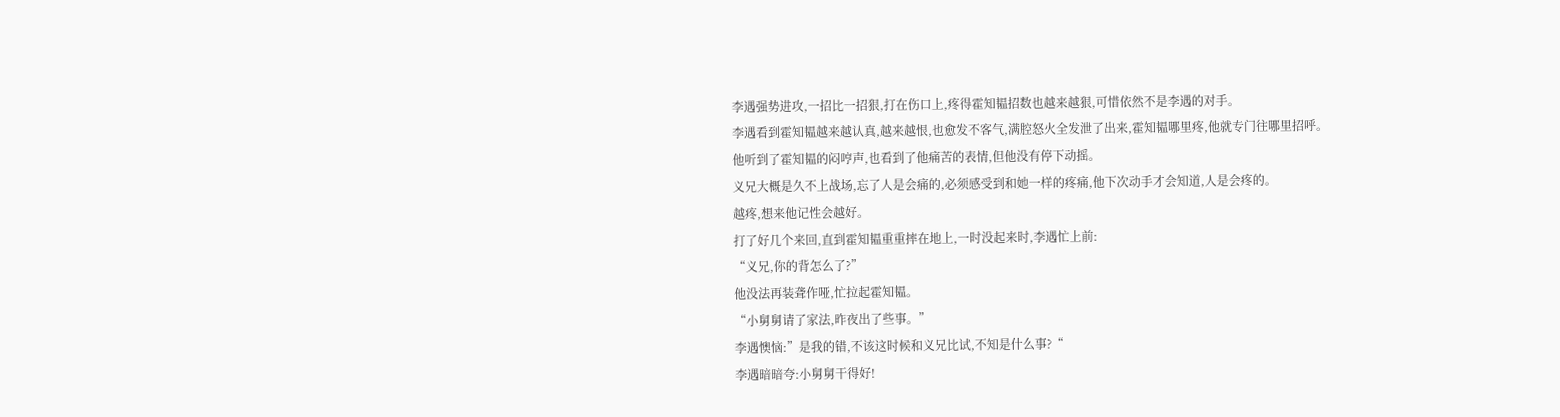李遇强势进攻,一招比一招狠,打在伤口上,疼得霍知韫招数也越来越狠,可惜依然不是李遇的对手。
李遇看到霍知韫越来越认真,越来越恨,也愈发不客气,满腔怒火全发泄了出来,霍知韫哪里疼,他就专门往哪里招呼。
他听到了霍知韫的闷哼声,也看到了他痛苦的表情,但他没有停下动摇。
义兄大概是久不上战场,忘了人是会痛的,必须感受到和她一样的疼痛,他下次动手才会知道,人是会疼的。
越疼,想来他记性会越好。
打了好几个来回,直到霍知韫重重摔在地上,一时没起来时,李遇忙上前:
“义兄,你的背怎么了?”
他没法再装聋作哑,忙拉起霍知韫。
“小舅舅请了家法,昨夜出了些事。”
李遇懊恼:”是我的错,不该这时候和义兄比试,不知是什么事?“
李遇暗暗夸:小舅舅干得好!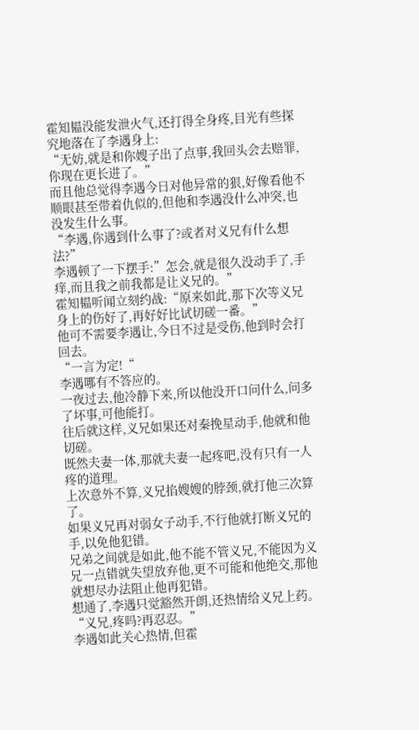霍知韫没能发泄火气,还打得全身疼,目光有些探究地落在了李遇身上:
“无妨,就是和你嫂子出了点事,我回头会去赔罪,你现在更长进了。”
而且他总觉得李遇今日对他异常的狠,好像看他不顺眼甚至带着仇似的,但他和李遇没什么冲突,也没发生什么事。
“李遇,你遇到什么事了?或者对义兄有什么想法?”
李遇顿了一下摆手:”怎会,就是很久没动手了,手痒,而且我之前我都是让义兄的。”
霍知韫听闻立刻约战:“原来如此,那下次等义兄身上的伤好了,再好好比试切磋一番。”
他可不需要李遇让,今日不过是受伤,他到时会打回去。
“一言为定!“
李遇哪有不答应的。
一夜过去,他冷静下来,所以他没开口问什么,问多了坏事,可他能打。
往后就这样,义兄如果还对秦挽星动手,他就和他切磋。
既然夫妻一体,那就夫妻一起疼吧,没有只有一人疼的道理。
上次意外不算,义兄掐嫂嫂的脖颈,就打他三次算了。
如果义兄再对弱女子动手,不行他就打断义兄的手,以免他犯错。
兄弟之间就是如此,他不能不管义兄,不能因为义兄一点错就失望放弃他,更不可能和他绝交,那他就想尽办法阻止他再犯错。
想通了,李遇只觉豁然开朗,还热情给义兄上药。
“义兄,疼吗?再忍忍。”
李遇如此关心热情,但霍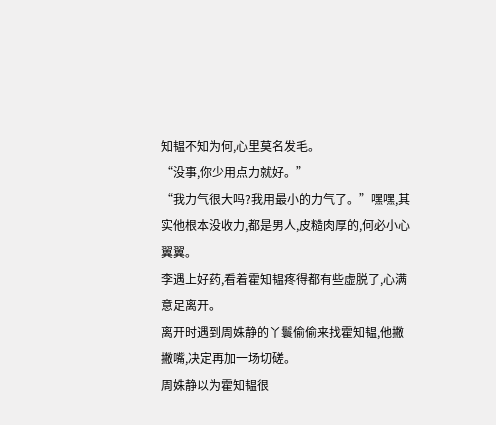知韫不知为何,心里莫名发毛。
“没事,你少用点力就好。”
“我力气很大吗?我用最小的力气了。”嘿嘿,其实他根本没收力,都是男人,皮糙肉厚的,何必小心翼翼。
李遇上好药,看着霍知韫疼得都有些虚脱了,心满意足离开。
离开时遇到周姝静的丫鬟偷偷来找霍知韫,他撇撇嘴,决定再加一场切磋。
周姝静以为霍知韫很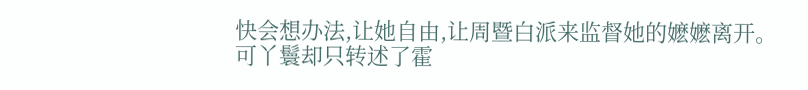快会想办法,让她自由,让周暨白派来监督她的嬷嬷离开。
可丫鬟却只转述了霍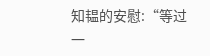知韫的安慰:“等过一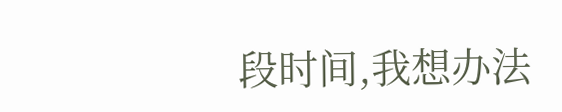段时间,我想办法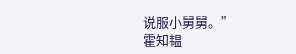说服小舅舅。”
霍知韫